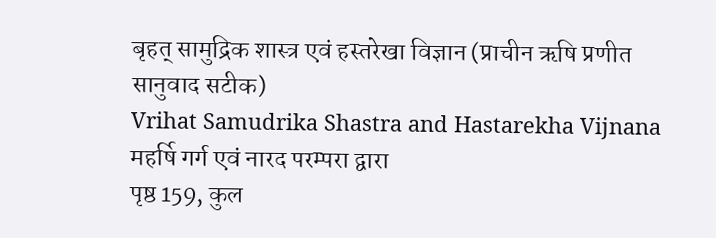बृहत् सामुद्रिक शास्त्र एवं हस्तरेखा विज्ञान (प्राचीन ऋषि प्रणीत सानुवाद सटीक)
Vrihat Samudrika Shastra and Hastarekha Vijnana
महर्षि गर्ग एवं नारद परम्परा द्वारा
पृष्ठ 159, कुल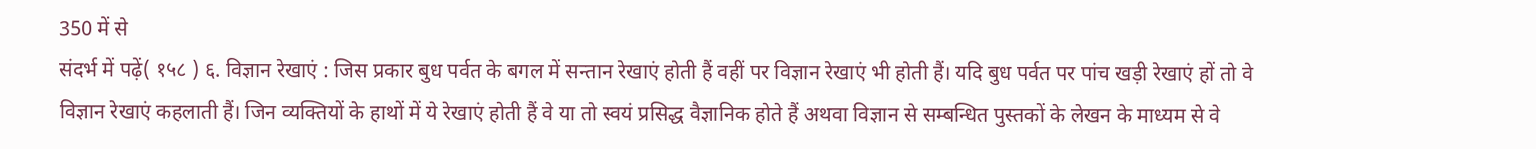350 में से
संदर्भ में पढ़ें( १५८ ) ६. विज्ञान रेखाएं : जिस प्रकार बुध पर्वत के बगल में सन्तान रेखाएं होती हैं वहीं पर विज्ञान रेखाएं भी होती हैं। यदि बुध पर्वत पर पांच खड़ी रेखाएं हों तो वे विज्ञान रेखाएं कहलाती हैं। जिन व्यक्तियों के हाथों में ये रेखाएं होती हैं वे या तो स्वयं प्रसिद्ध वैज्ञानिक होते हैं अथवा विज्ञान से सम्बन्धित पुस्तकों के लेखन के माध्यम से वे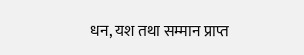धन, यश तथा सम्मान प्राप्त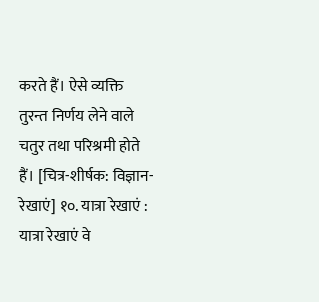करते हैं। ऐसे व्यक्ति तुरन्त निर्णय लेने वाले चतुर तथा परिश्रमी होते हैं। [चित्र-शीर्षक: विज्ञान-रेखाएं] १०. यात्रा रेखाएं : यात्रा रेखाएं वे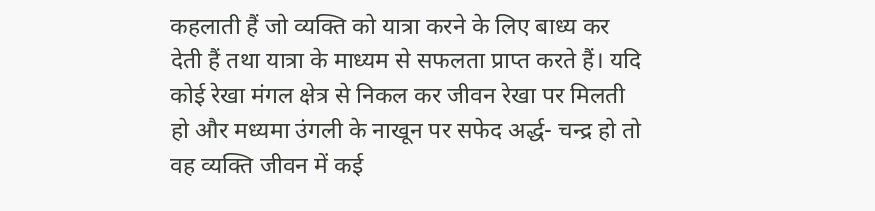कहलाती हैं जो व्यक्ति को यात्रा करने के लिए बाध्य कर देती हैं तथा यात्रा के माध्यम से सफलता प्राप्त करते हैं। यदि कोई रेखा मंगल क्षेत्र से निकल कर जीवन रेखा पर मिलती हो और मध्यमा उंगली के नाखून पर सफेद अर्द्ध- चन्द्र हो तो वह व्यक्ति जीवन में कई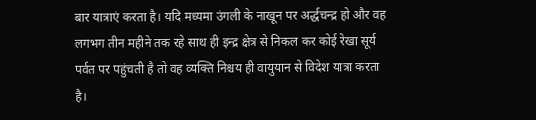बार यात्राएं करता है। यदि मध्यमा उंगली के नाखून पर अर्द्धचन्द्र हो और वह लगभग तीन महीने तक रहे साथ ही इन्द्र क्षेत्र से निकल कर कोई रेखा सूर्य पर्वत पर पहुंचती है तो वह व्यक्ति निश्चय ही वायुयान से विदेश यात्रा करता है।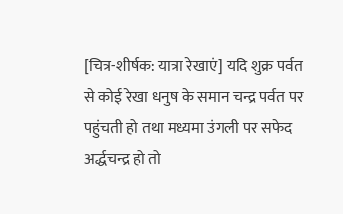[चित्र-शीर्षक: यात्रा रेखाएं] यदि शुक्र पर्वत से कोई रेखा धनुष के समान चन्द्र पर्वत पर पहुंचती हो तथा मध्यमा उंगली पर सफेद अर्द्धचन्द्र हो तो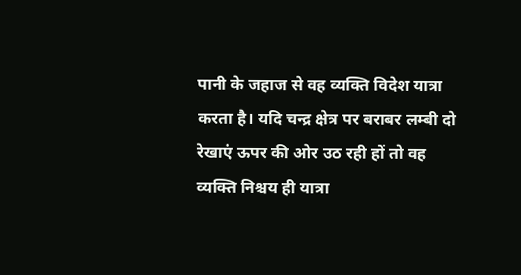पानी के जहाज से वह व्यक्ति विदेश यात्रा करता है। यदि चन्द्र क्षेत्र पर बराबर लम्बी दो रेखाएं ऊपर की ओर उठ रही हों तो वह व्यक्ति निश्चय ही यात्रा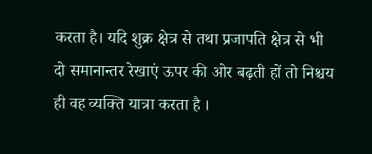करता है। यदि शुक्र क्षेत्र से तथा प्रजापति क्षेत्र से भी दो समानान्तर रेखाएं ऊपर की ओर बढ़ती हों तो निश्चय ही वह व्यक्ति यात्रा करता है ।